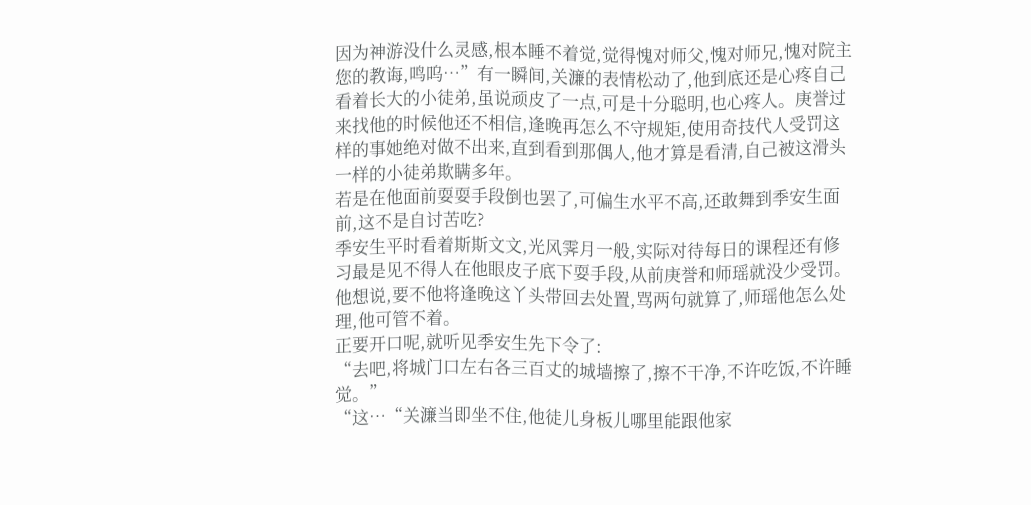因为神游没什么灵感,根本睡不着觉,觉得愧对师父,愧对师兄,愧对院主您的教诲,鸣呜…”有一瞬间,关濂的表情松动了,他到底还是心疼自己看着长大的小徒弟,虽说顽皮了一点,可是十分聪明,也心疼人。庚誉过来找他的时候他还不相信,逢晚再怎么不守规矩,使用奇技代人受罚这样的事她绝对做不出来,直到看到那偶人,他才算是看清,自己被这滑头一样的小徒弟欺瞒多年。
若是在他面前耍耍手段倒也罢了,可偏生水平不高,还敢舞到季安生面前,这不是自讨苦吃?
季安生平时看着斯斯文文,光风霁月一般,实际对待每日的课程还有修习最是见不得人在他眼皮子底下耍手段,从前庚誉和师瑶就没少受罚。他想说,要不他将逢晚这丫头带回去处置,骂两句就算了,师瑶他怎么处理,他可管不着。
正要开口呢,就听见季安生先下令了:
“去吧,将城门口左右各三百丈的城墙擦了,擦不干净,不许吃饭,不许睡觉。”
“这…“关濂当即坐不住,他徒儿身板儿哪里能跟他家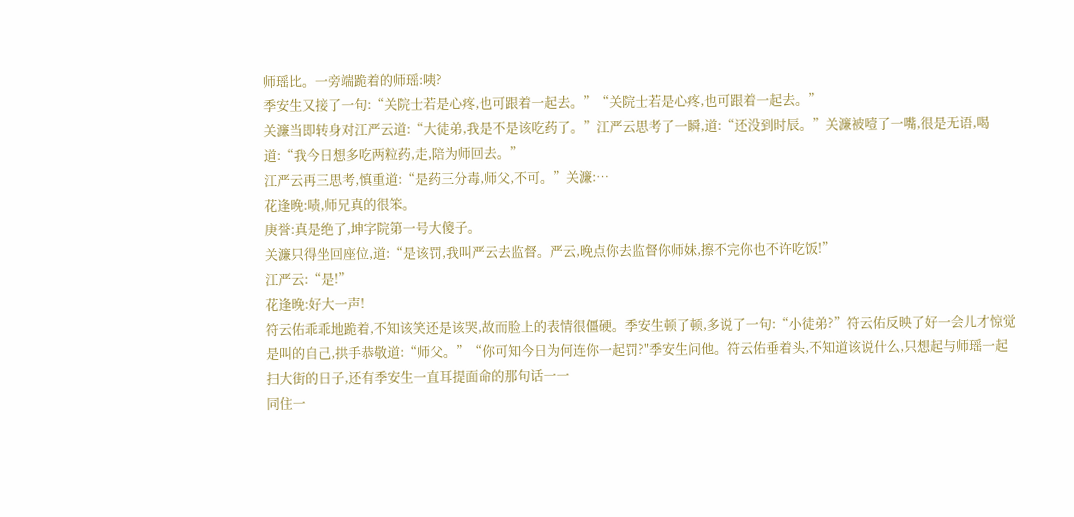师瑶比。一旁端跪着的师瑶:咦?
季安生又接了一句:“关院士若是心疼,也可跟着一起去。”“关院士若是心疼,也可跟着一起去。”
关濂当即转身对江严云道:“大徒弟,我是不是该吃药了。”江严云思考了一瞬,道:“还没到时辰。”关濂被噎了一嘴,很是无语,喝道:“我今日想多吃两粒药,走,陪为师回去。”
江严云再三思考,慎重道:“是药三分毒,师父,不可。”关濂:…
花逢晚:啧,师兄真的很笨。
庚誉:真是绝了,坤字院第一号大傻子。
关濂只得坐回座位,道:“是该罚,我叫严云去监督。严云,晚点你去监督你师妹,擦不完你也不许吃饭!”
江严云:“是!”
花逢晚:好大一声!
符云佑乖乖地跪着,不知该笑还是该哭,故而脸上的表情很僵硬。季安生顿了顿,多说了一句:“小徒弟?”符云佑反映了好一会儿才惊觉是叫的自己,拱手恭敬道:“师父。”“你可知今日为何连你一起罚?"季安生问他。符云佑垂着头,不知道该说什么,只想起与师瑶一起扫大街的日子,还有季安生一直耳提面命的那句话一一
同住一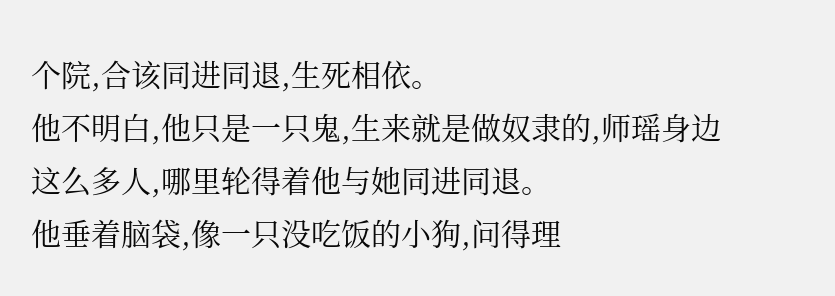个院,合该同进同退,生死相依。
他不明白,他只是一只鬼,生来就是做奴隶的,师瑶身边这么多人,哪里轮得着他与她同进同退。
他垂着脑袋,像一只没吃饭的小狗,问得理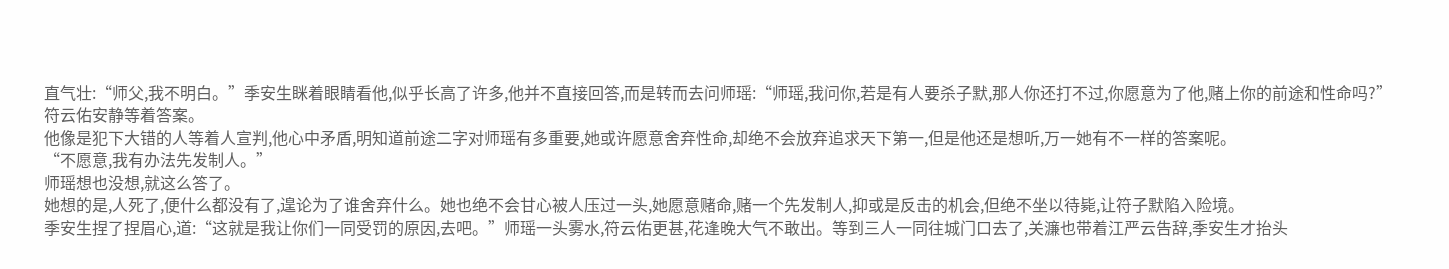直气壮:“师父,我不明白。”季安生眯着眼睛看他,似乎长高了许多,他并不直接回答,而是转而去问师瑶:“师瑶,我问你,若是有人要杀子默,那人你还打不过,你愿意为了他,赌上你的前途和性命吗?”
符云佑安静等着答案。
他像是犯下大错的人等着人宣判,他心中矛盾,明知道前途二字对师瑶有多重要,她或许愿意舍弃性命,却绝不会放弃追求天下第一,但是他还是想听,万一她有不一样的答案呢。
“不愿意,我有办法先发制人。”
师瑶想也没想,就这么答了。
她想的是,人死了,便什么都没有了,遑论为了谁舍弃什么。她也绝不会甘心被人压过一头,她愿意赌命,赌一个先发制人,抑或是反击的机会,但绝不坐以待毙,让符子默陷入险境。
季安生捏了捏眉心,道:“这就是我让你们一同受罚的原因,去吧。”师瑶一头雾水,符云佑更甚,花逢晚大气不敢出。等到三人一同往城门口去了,关濂也带着江严云告辞,季安生才抬头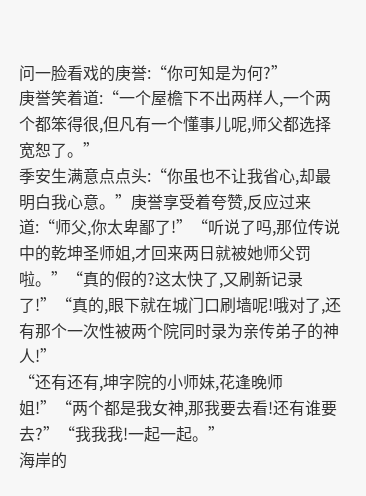问一脸看戏的庚誉:“你可知是为何?”
庚誉笑着道:“一个屋檐下不出两样人,一个两个都笨得很,但凡有一个懂事儿呢,师父都选择宽恕了。”
季安生满意点点头:“你虽也不让我省心,却最明白我心意。”庚誉享受着夸赞,反应过来道:“师父,你太卑鄙了!”“听说了吗,那位传说中的乾坤圣师姐,才回来两日就被她师父罚啦。”“真的假的?这太快了,又刷新记录了!”“真的,眼下就在城门口刷墙呢!哦对了,还有那个一次性被两个院同时录为亲传弟子的神人!”
“还有还有,坤字院的小师妹,花逢晚师姐!”“两个都是我女神,那我要去看!还有谁要去?”“我我我!一起一起。”
海岸的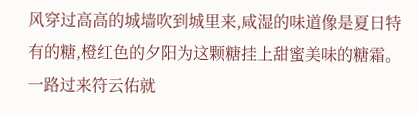风穿过高高的城墙吹到城里来,咸湿的味道像是夏日特有的糖,橙红色的夕阳为这颗糖挂上甜蜜美味的糖霜。一路过来符云佑就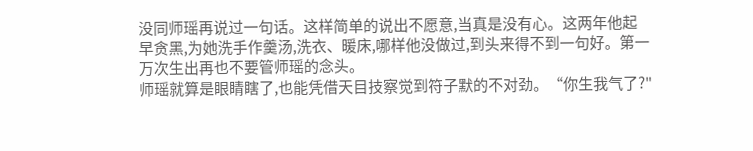没同师瑶再说过一句话。这样简单的说出不愿意,当真是没有心。这两年他起早贪黑,为她洗手作羹汤,洗衣、暖床,哪样他没做过,到头来得不到一句好。第一万次生出再也不要管师瑶的念头。
师瑶就算是眼睛瞎了,也能凭借天目技察觉到符子默的不对劲。“你生我气了?"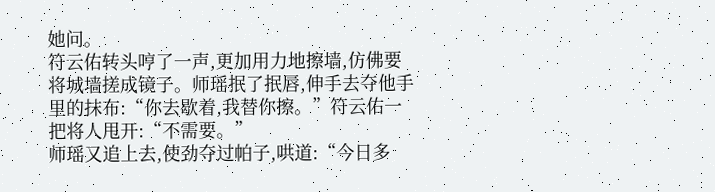她问。
符云佑转头哼了一声,更加用力地擦墙,仿佛要将城墙搓成镜子。师瑶抿了抿唇,伸手去夺他手里的抹布:“你去歇着,我替你擦。”符云佑一把将人甩开:“不需要。”
师瑶又追上去,使劲夺过帕子,哄道:“今日多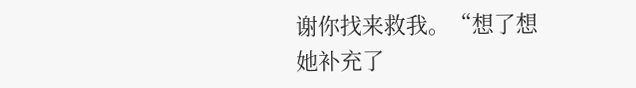谢你找来救我。“想了想她补充了